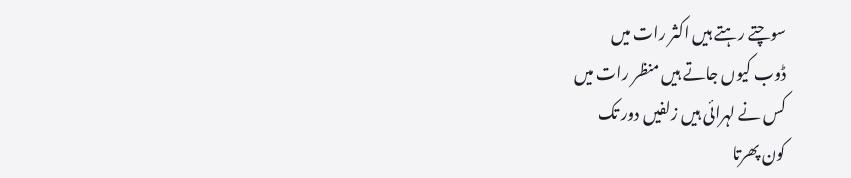سوچتے رہتے ہیں اکثر رات میں
ڈوب کیوں جاتے ہیں منظر رات میں
کس نے لہرائی ہیں زلفیں دور تک
کون پھرتا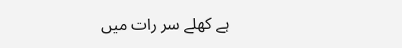ہے کھلے سر رات میں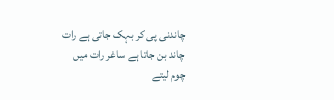چاندنی پی کر بہک جاتی ہے رات
چاند بن جاتا ہے ساغر رات میں
چوم لیتے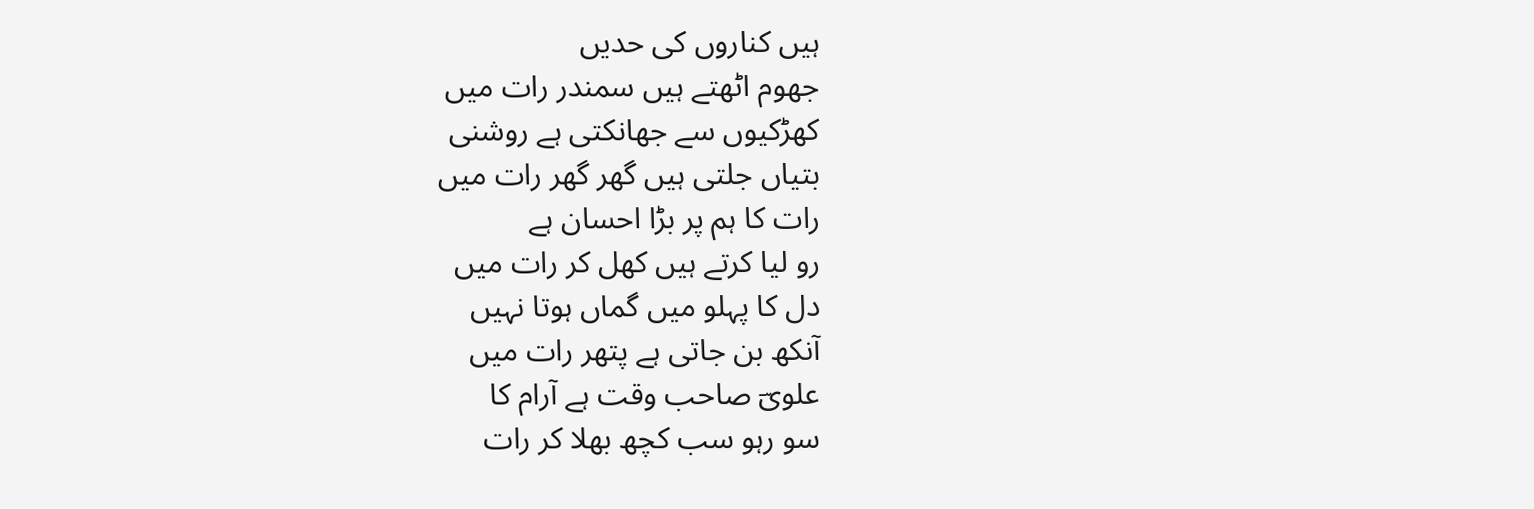ہیں کناروں کی حدیں
جھوم اٹھتے ہیں سمندر رات میں
کھڑکیوں سے جھانکتی ہے روشنی
بتیاں جلتی ہیں گھر گھر رات میں
رات کا ہم پر بڑا احسان ہے
رو لیا کرتے ہیں کھل کر رات میں
دل کا پہلو میں گماں ہوتا نہیں
آنکھ بن جاتی ہے پتھر رات میں
علویؔ صاحب وقت ہے آرام کا
سو رہو سب کچھ بھلا کر رات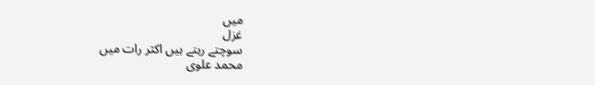میں
غزل
سوچتے رہتے ہیں اکثر رات میں
محمد علوی